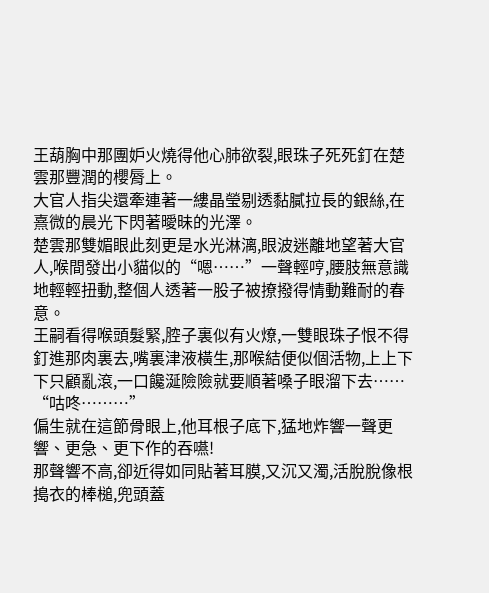王葫胸中那團妒火燒得他心肺欲裂,眼珠子死死釘在楚雲那豐潤的櫻脣上。
大官人指尖還牽連著一縷晶瑩剔透黏膩拉長的銀絲,在熹微的晨光下閃著曖昧的光澤。
楚雲那雙媚眼此刻更是水光淋漓,眼波迷離地望著大官人,喉間發出小貓似的“嗯……”一聲輕哼,腰肢無意識地輕輕扭動,整個人透著一股子被撩撥得情動難耐的春意。
王嗣看得喉頭髮緊,腔子裏似有火燎,一雙眼珠子恨不得釘進那肉裏去,嘴裏津液橫生,那喉結便似個活物,上上下下只顧亂滾,一口饞涎險險就要順著嗓子眼溜下去……
“咕咚………”
偏生就在這節骨眼上,他耳根子底下,猛地炸響一聲更響、更急、更下作的吞嚥!
那聲響不高,卻近得如同貼著耳膜,又沉又濁,活脫脫像根搗衣的棒槌,兜頭蓋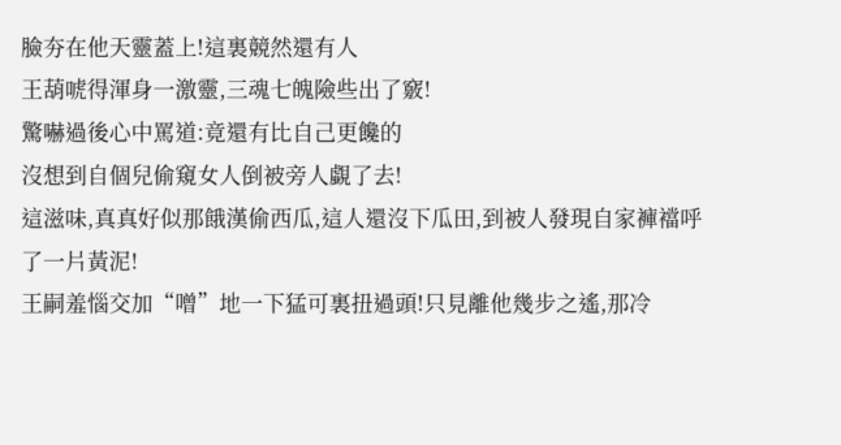臉夯在他天靈蓋上!這裏競然還有人
王葫唬得渾身一激靈,三魂七魄險些出了竅!
驚嚇過後心中罵道:竟還有比自己更饞的
沒想到自個兒偷窺女人倒被旁人覷了去!
這滋味,真真好似那餓漢偷西瓜,這人還沒下瓜田,到被人發現自家褲襠呼了一片黃泥!
王嗣羞惱交加“噌”地一下猛可裏扭過頭!只見離他幾步之遙,那冷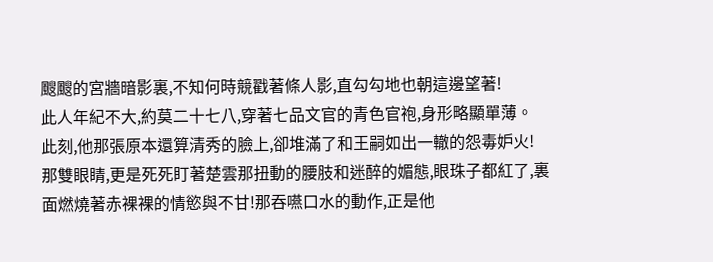颼颼的宮牆暗影裏,不知何時競戳著條人影,直勾勾地也朝這邊望著!
此人年紀不大,約莫二十七八,穿著七品文官的青色官袍,身形略顯單薄。
此刻,他那張原本還算清秀的臉上,卻堆滿了和王嗣如出一轍的怨毒妒火!
那雙眼睛,更是死死盯著楚雲那扭動的腰肢和迷醉的媚態,眼珠子都紅了,裏面燃燒著赤裸裸的情慾與不甘!那吞嚥口水的動作,正是他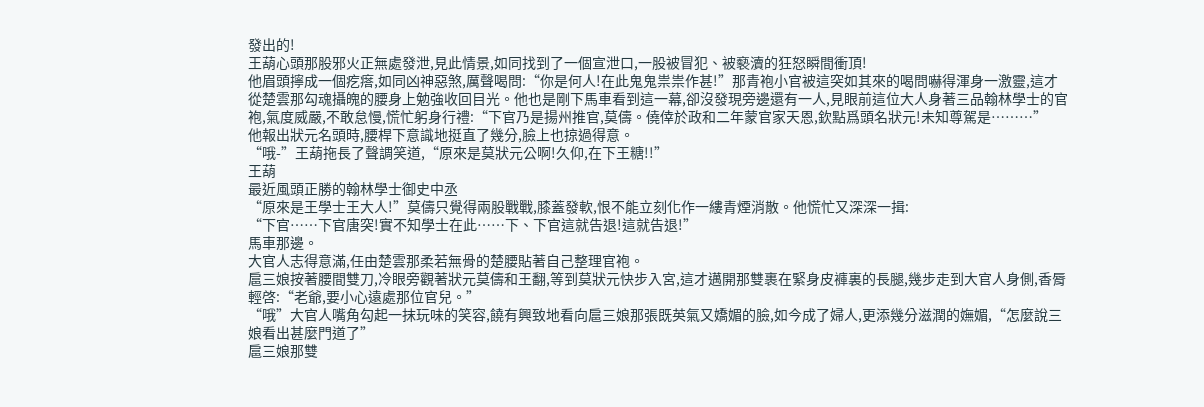發出的!
王葫心頭那股邪火正無處發泄,見此情景,如同找到了一個宣泄口,一股被冒犯、被褻瀆的狂怒瞬間衝頂!
他眉頭擰成一個疙瘩,如同凶神惡煞,厲聲喝問:“你是何人!在此鬼鬼祟祟作甚!”那青袍小官被這突如其來的喝問嚇得渾身一激靈,這才從楚雲那勾魂攝魄的腰身上勉強收回目光。他也是剛下馬車看到這一幕,卻沒發現旁邊還有一人,見眼前這位大人身著三品翰林學士的官袍,氣度威嚴,不敢怠慢,慌忙躬身行禮:“下官乃是揚州推官,莫儔。僥倖於政和二年蒙官家天恩,欽點爲頭名狀元!未知尊駕是………”
他報出狀元名頭時,腰桿下意識地挺直了幾分,臉上也掠過得意。
“哦-”王葫拖長了聲調笑道,“原來是莫狀元公啊!久仰,在下王糖!!”
王葫
最近風頭正勝的翰林學士御史中丞
“原來是王學士王大人!”莫儔只覺得兩股戰戰,膝蓋發軟,恨不能立刻化作一縷青煙消散。他慌忙又深深一揖:
“下官……下官唐突!實不知學士在此……下、下官這就告退!這就告退!”
馬車那邊。
大官人志得意滿,任由楚雲那柔若無骨的楚腰貼著自己整理官袍。
扈三娘按著腰間雙刀,冷眼旁觀著狀元莫儔和王翻,等到莫狀元快步入宮,這才邁開那雙裹在緊身皮褲裏的長腿,幾步走到大官人身側,香脣輕啓:“老爺,要小心遠處那位官兒。”
“哦”大官人嘴角勾起一抹玩味的笑容,饒有興致地看向扈三娘那張既英氣又嬌媚的臉,如今成了婦人,更添幾分滋潤的嫵媚,“怎麼說三娘看出甚麼門道了”
扈三娘那雙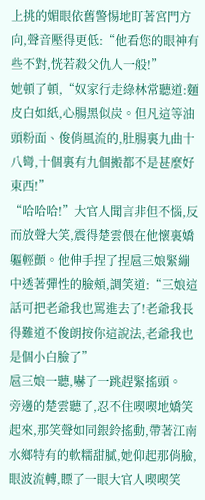上挑的媚眼依舊警惕地盯著宮門方向,聲音壓得更低:“他看您的眼神有些不對,恍若殺父仇人一般!”
她頓了頓,“奴家行走綠林常聽道:麵皮白如紙,心腸黑似炭。但凡這等油頭粉面、俊俏風流的,肚腸裏九曲十八彎,十個裏有九個搬都不是甚麼好東西!”
“哈哈哈!”大官人聞言非但不惱,反而放聲大笑,震得楚雲偎在他懷裏嬌軀輕顫。他伸手捏了捏扈三娘緊繃中透著彈性的臉頰,調笑道:“三娘這話可把老爺我也罵進去了!老爺我長得難道不俊朗按你這說法,老爺我也是個小白臉了”
扈三娘一聽,嚇了一跳趕緊搖頭。
旁邊的楚雲聽了,忍不住喫喫地嬌笑起來,那笑聲如同銀鈴搖動,帶著江南水鄉特有的軟糯甜膩,她仰起那俏臉,眼波流轉,瞟了一眼大官人喫喫笑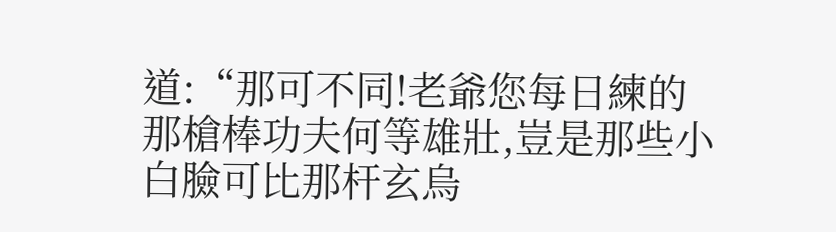道:“那可不同!老爺您每日練的那槍棒功夫何等雄壯,豈是那些小白臉可比那杆玄烏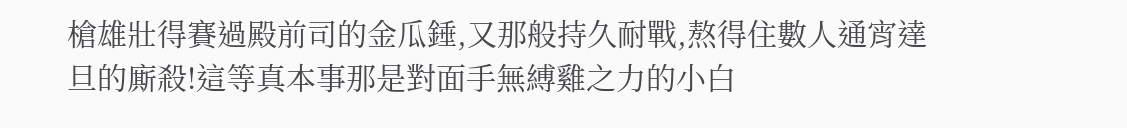槍雄壯得賽過殿前司的金瓜錘,又那般持久耐戰,熬得住數人通宵達旦的廝殺!這等真本事那是對面手無縛雞之力的小白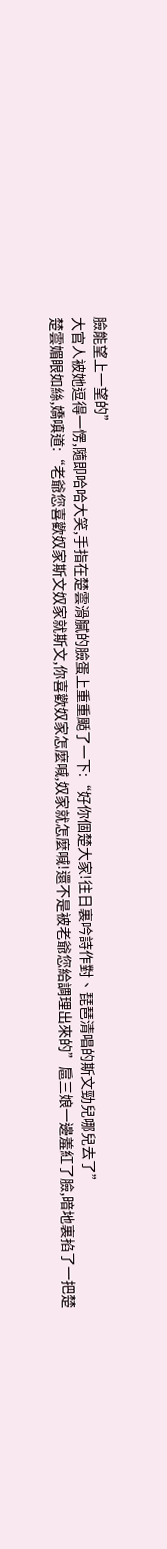臉能望上一望的”
大官人被她逗得一愣,隨即哈哈大笑,手指在楚雲滑膩的臉蛋上重重颳了一下:“好你個楚大家!往日裏吟詩作對、琵琶清唱的斯文勁兒哪兒去了”
楚雲媚眼如絲,嬌嗔道:“老爺您喜歡奴家斯文奴家就斯文,你喜歡奴家怎麼喊,奴家就怎麼喊!還不是被老爺您給調理出來的”扈三娘一邊羞紅了臉,暗地裏掐了一把楚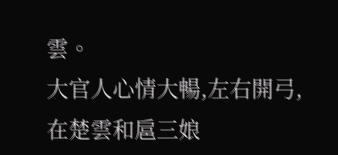雲。
大官人心情大暢,左右開弓,在楚雲和扈三娘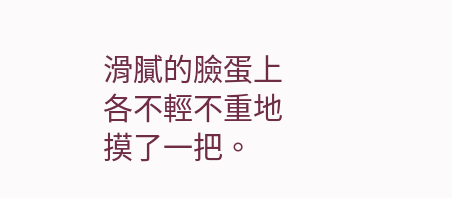滑膩的臉蛋上各不輕不重地摸了一把。